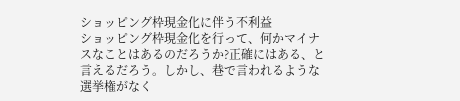ショッピング枠現金化に伴う不利益
ショッピング枠現金化を行って、何かマイナスなことはあるのだろうか?正確にはある、と言えるだろう。しかし、巷で言われるような選挙権がなく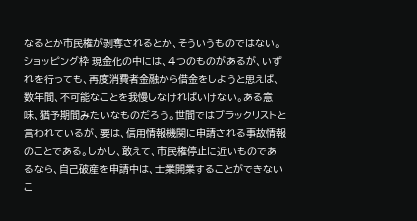なるとか市民権が剥奪されるとか、そういうものではない。ショッピング枠 現金化の中には、4つのものがあるが、いずれを行っても、再度消費者金融から借金をしようと思えば、数年間、不可能なことを我慢しなければいけない。ある意味、猶予期間みたいなものだろう。世間ではブラックリストと言われているが、要は、信用情報機関に申請される事故情報のことである。しかし、敢えて、市民権停止に近いものであるなら、自己破産を申請中は、士業開業することができないこ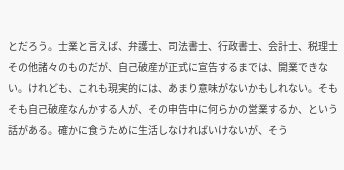とだろう。士業と言えば、弁護士、司法書士、行政書士、会計士、税理士その他諸々のものだが、自己破産が正式に宣告するまでは、開業できない。けれども、これも現実的には、あまり意味がないかもしれない。そもそも自己破産なんかする人が、その申告中に何らかの営業するか、という話がある。確かに食うために生活しなければいけないが、そう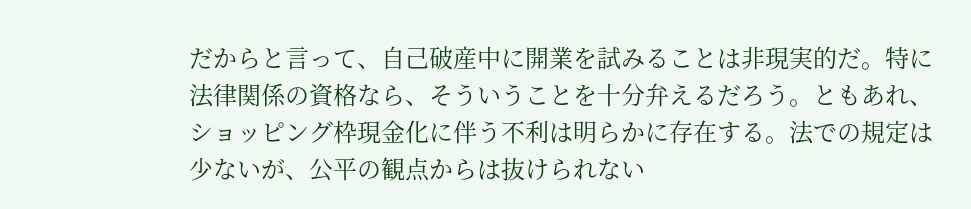だからと言って、自己破産中に開業を試みることは非現実的だ。特に法律関係の資格なら、そういうことを十分弁えるだろう。ともあれ、ショッピング枠現金化に伴う不利は明らかに存在する。法での規定は少ないが、公平の観点からは抜けられない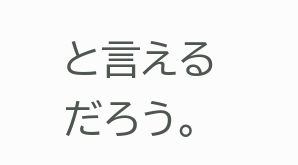と言えるだろう。